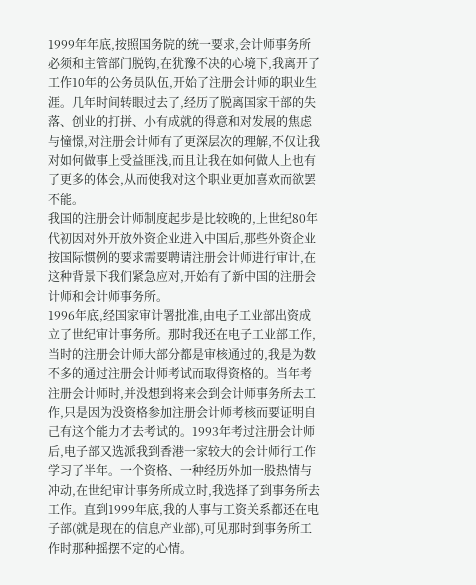1999年年底,按照国务院的统一要求,会计师事务所必须和主管部门脱钩,在犹豫不决的心境下,我离开了工作10年的公务员队伍,开始了注册会计师的职业生涯。几年时间转眼过去了,经历了脱离国家干部的失落、创业的打拼、小有成就的得意和对发展的焦虑与憧憬,对注册会计师有了更深层次的理解,不仅让我对如何做事上受益匪浅,而且让我在如何做人上也有了更多的体会,从而使我对这个职业更加喜欢而欲罢不能。
我国的注册会计师制度起步是比较晚的,上世纪80年代初因对外开放外资企业进入中国后,那些外资企业按国际惯例的要求需要聘请注册会计师进行审计,在这种背景下我们紧急应对,开始有了新中国的注册会计师和会计师事务所。
1996年底,经国家审计署批准,由电子工业部出资成立了世纪审计事务所。那时我还在电子工业部工作,当时的注册会计师大部分都是审核通过的,我是为数不多的通过注册会计师考试而取得资格的。当年考注册会计师时,并没想到将来会到会计师事务所去工作,只是因为没资格参加注册会计师考核而要证明自己有这个能力才去考试的。1993年考过注册会计师后,电子部又选派我到香港一家较大的会计师行工作学习了半年。一个资格、一种经历外加一股热情与冲动,在世纪审计事务所成立时,我选择了到事务所去工作。直到1999年底,我的人事与工资关系都还在电子部(就是现在的信息产业部),可见那时到事务所工作时那种摇摆不定的心情。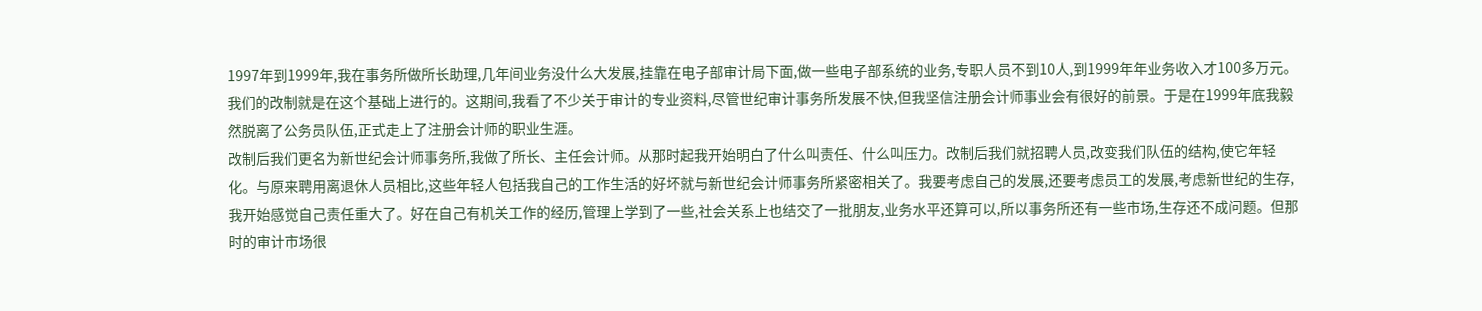1997年到1999年,我在事务所做所长助理,几年间业务没什么大发展,挂靠在电子部审计局下面,做一些电子部系统的业务,专职人员不到10人,到1999年年业务收入才100多万元。我们的改制就是在这个基础上进行的。这期间,我看了不少关于审计的专业资料,尽管世纪审计事务所发展不快,但我坚信注册会计师事业会有很好的前景。于是在1999年底我毅然脱离了公务员队伍,正式走上了注册会计师的职业生涯。
改制后我们更名为新世纪会计师事务所,我做了所长、主任会计师。从那时起我开始明白了什么叫责任、什么叫压力。改制后我们就招聘人员,改变我们队伍的结构,使它年轻化。与原来聘用离退休人员相比,这些年轻人包括我自己的工作生活的好坏就与新世纪会计师事务所紧密相关了。我要考虑自己的发展,还要考虑员工的发展,考虑新世纪的生存,我开始感觉自己责任重大了。好在自己有机关工作的经历,管理上学到了一些,社会关系上也结交了一批朋友,业务水平还算可以,所以事务所还有一些市场,生存还不成问题。但那时的审计市场很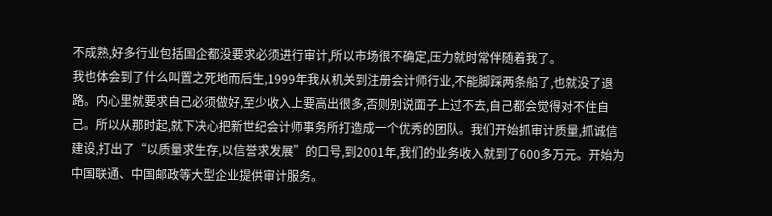不成熟,好多行业包括国企都没要求必须进行审计,所以市场很不确定,压力就时常伴随着我了。
我也体会到了什么叫置之死地而后生,1999年我从机关到注册会计师行业,不能脚踩两条船了,也就没了退路。内心里就要求自己必须做好,至少收入上要高出很多,否则别说面子上过不去,自己都会觉得对不住自己。所以从那时起,就下决心把新世纪会计师事务所打造成一个优秀的团队。我们开始抓审计质量,抓诚信建设,打出了“以质量求生存,以信誉求发展”的口号,到2001年,我们的业务收入就到了600多万元。开始为中国联通、中国邮政等大型企业提供审计服务。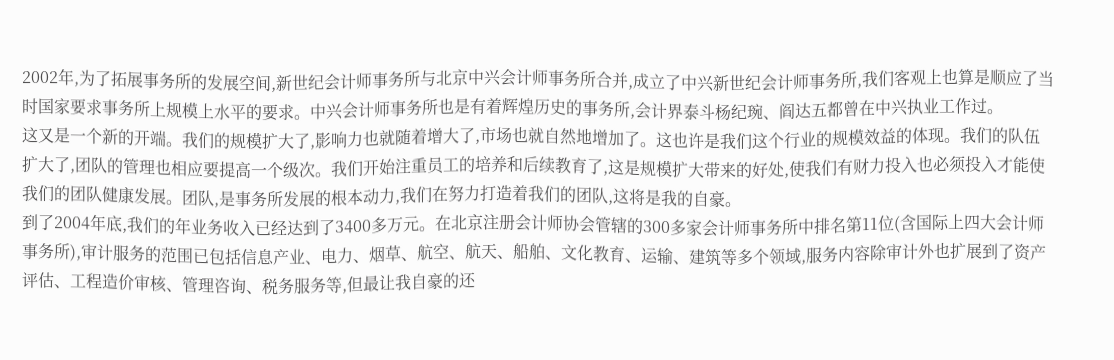2002年,为了拓展事务所的发展空间,新世纪会计师事务所与北京中兴会计师事务所合并,成立了中兴新世纪会计师事务所,我们客观上也算是顺应了当时国家要求事务所上规模上水平的要求。中兴会计师事务所也是有着辉煌历史的事务所,会计界泰斗杨纪琬、阎达五都曾在中兴执业工作过。
这又是一个新的开端。我们的规模扩大了,影响力也就随着增大了,市场也就自然地增加了。这也许是我们这个行业的规模效益的体现。我们的队伍扩大了,团队的管理也相应要提高一个级次。我们开始注重员工的培养和后续教育了,这是规模扩大带来的好处,使我们有财力投入也必须投入才能使我们的团队健康发展。团队,是事务所发展的根本动力,我们在努力打造着我们的团队,这将是我的自豪。
到了2004年底,我们的年业务收入已经达到了3400多万元。在北京注册会计师协会管辖的300多家会计师事务所中排名第11位(含国际上四大会计师事务所),审计服务的范围已包括信息产业、电力、烟草、航空、航天、船舶、文化教育、运输、建筑等多个领域,服务内容除审计外也扩展到了资产评估、工程造价审核、管理咨询、税务服务等,但最让我自豪的还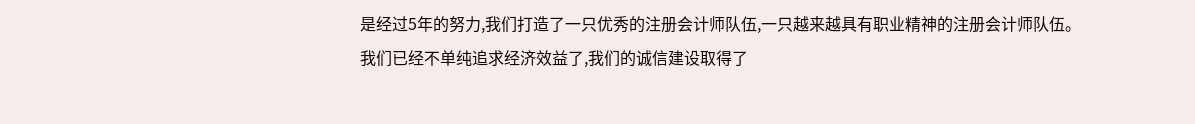是经过5年的努力,我们打造了一只优秀的注册会计师队伍,一只越来越具有职业精神的注册会计师队伍。我们已经不单纯追求经济效益了,我们的诚信建设取得了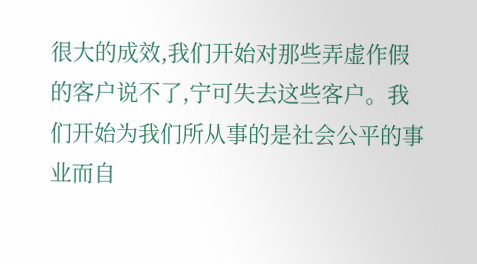很大的成效,我们开始对那些弄虚作假的客户说不了,宁可失去这些客户。我们开始为我们所从事的是社会公平的事业而自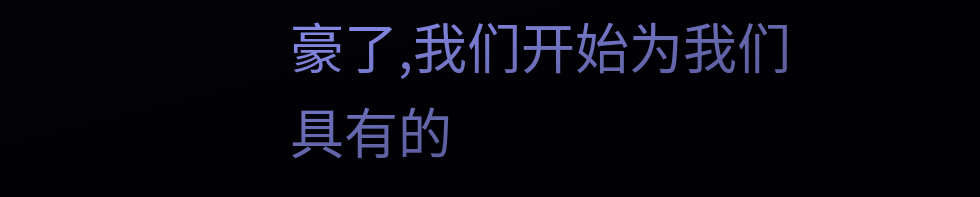豪了,我们开始为我们具有的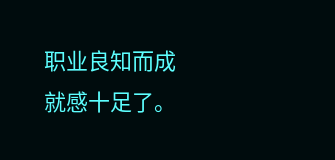职业良知而成就感十足了。